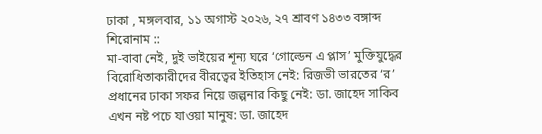ঢাকা , মঙ্গলবার, ১১ অগাস্ট ২০২৬, ২৭ শ্রাবণ ১৪৩৩ বঙ্গাব্দ
শিরোনাম ::
মা-বাবা নেই, দুই ভাইয়ের শূন্য ঘরে ‘গোল্ডেন এ প্লাস’ মুক্তিযুদ্ধের বিরোধিতাকারীদের বীরত্বের ইতিহাস নেই: রিজভী ভারতের ‘র’ প্রধানের ঢাকা সফর নিয়ে জল্পনার কিছু নেই: ডা. জাহেদ সাকিব এখন নষ্ট পচে যাওয়া মানুষ: ডা. জাহেদ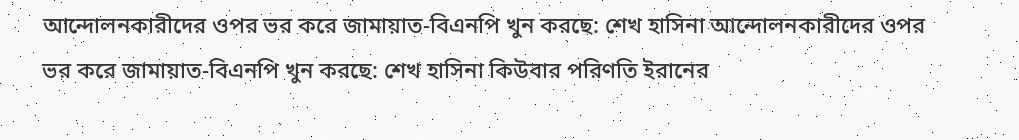আন্দোলনকারীদের ওপর ভর করে জামায়াত-বিএনপি খুন করছে: শেখ হাসিনা আন্দোলনকারীদের ওপর ভর করে জামায়াত-বিএনপি খুন করছে: শেখ হাসিনা কিউবার পরিণতি ইরানের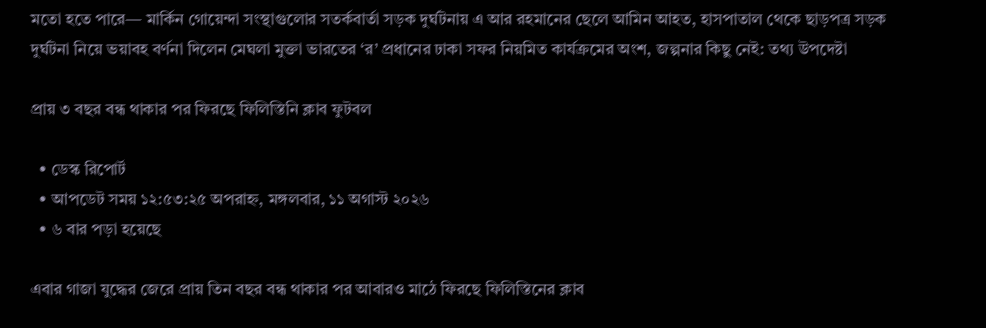মতো হতে পারে— মার্কিন গোয়েন্দা সংস্থাগুলোর সতর্কবার্তা সড়ক দুর্ঘটনায় এ আর রহমানের ছেলে আমিন আহত, হাসপাতাল থেকে ছাড়পত্র সড়ক দুর্ঘটনা নিয়ে ভয়াবহ বর্ণনা দিলেন মেঘলা মুক্তা ভারতের ‘র’ প্রধানের ঢাকা সফর নিয়মিত কার্যক্রমের অংশ, জল্পনার কিছু নেই: তথ্য উপদেষ্টা

প্রায় ৩ বছর বন্ধ থাকার পর ফিরছে ফিলিস্তিনি ক্লাব ফুটবল

  • ডেস্ক রিপোর্ট
  • আপডেট সময় ১২:৫৩:২৫ অপরাহ্ন, মঙ্গলবার, ১১ অগাস্ট ২০২৬
  • ৬ বার পড়া হয়েছে

এবার গাজা যুদ্ধের জেরে প্রায় তিন বছর বন্ধ থাকার পর আবারও মাঠে ফিরছে ফিলিস্তিনের ক্লাব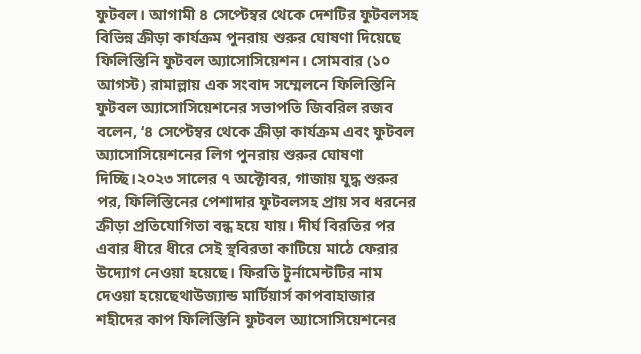ফুটবল। আগামী ৪ সেপ্টেম্বর থেকে দেশটির ফুটবলসহ বিভিন্ন ক্রীড়া কার্যক্রম পুনরায় শুরুর ঘোষণা দিয়েছে ফিলিস্তিনি ফুটবল অ্যাসোসিয়েশন। সোমবার (১০ আগস্ট) রামাল্লায় এক সংবাদ সম্মেলনে ফিলিস্তিনি ফুটবল অ্যাসোসিয়েশনের সভাপতি জিবরিল রজব বলেন, ‘৪ সেপ্টেম্বর থেকে ক্রীড়া কার্যক্রম এবং ফুটবল অ্যাসোসিয়েশনের লিগ পুনরায় শুরুর ঘোষণা দিচ্ছি।২০২৩ সালের ৭ অক্টোবর, গাজায় যুদ্ধ শুরুর পর, ফিলিস্তিনের পেশাদার ফুটবলসহ প্রায় সব ধরনের ক্রীড়া প্রতিযোগিতা বন্ধ হয়ে যায়। দীর্ঘ বিরতির পর এবার ধীরে ধীরে সেই স্থবিরতা কাটিয়ে মাঠে ফেরার উদ্যোগ নেওয়া হয়েছে। ফিরতি টুর্নামেন্টটির নাম দেওয়া হয়েছেথাউজ্যান্ড মার্টিয়ার্স কাপবাহাজার শহীদের কাপ ফিলিস্তিনি ফুটবল অ্যাসোসিয়েশনের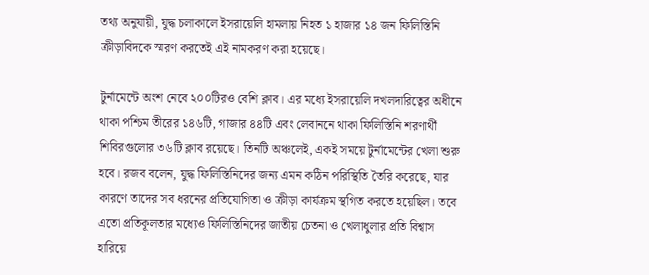তথ্য অনুযায়ী, যুদ্ধ চলাকালে ইসরায়েলি হামলায় নিহত ১ হাজার ১৪ জন ফিলিস্তিনি ক্রীড়াবিদকে স্মরণ করতেই এই নামকরণ করা হয়েছে।

টুর্নামেন্টে অংশ নেবে ২০০টিরও বেশি ক্লাব। এর মধ্যে ইসরায়েলি দখলদারিত্বের অধীনে থাকা পশ্চিম তীরের ১৪৬টি, গাজার ৪৪টি এবং লেবাননে থাকা ফিলিস্তিনি শরণার্থী শিবিরগুলোর ৩৬টি ক্লাব রয়েছে। তিনটি অঞ্চলেই, একই সময়ে টুর্নামেন্টের খেলা শুরু হবে। রজব বলেন, যুদ্ধ ফিলিস্তিনিদের জন্য এমন কঠিন পরিস্থিতি তৈরি করেছে, যার কারণে তাদের সব ধরনের প্রতিযোগিতা ও ক্রীড়া কার্যক্রম স্থগিত করতে হয়েছিল। তবে এতো প্রতিকূলতার মধ্যেও ফিলিস্তিনিদের জাতীয় চেতনা ও খেলাধুলার প্রতি বিশ্বাস হারিয়ে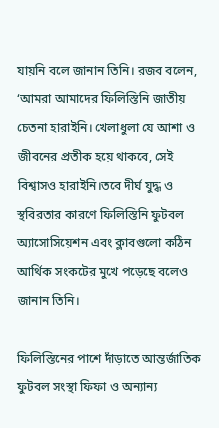যায়নি বলে জানান তিনি। রজব বলেন, ‘আমরা আমাদের ফিলিস্তিনি জাতীয় চেতনা হারাইনি। খেলাধুলা যে আশা ও জীবনের প্রতীক হয়ে থাকবে, সেই বিশ্বাসও হারাইনি।তবে দীর্ঘ যুদ্ধ ও স্থবিরতার কারণে ফিলিস্তিনি ফুটবল অ্যাসোসিয়েশন এবং ক্লাবগুলো কঠিন আর্থিক সংকটের মুখে পড়েছে বলেও জানান তিনি।

ফিলিস্তিনের পাশে দাঁড়াতে আন্তর্জাতিক ফুটবল সংস্থা ফিফা ও অন্যান্য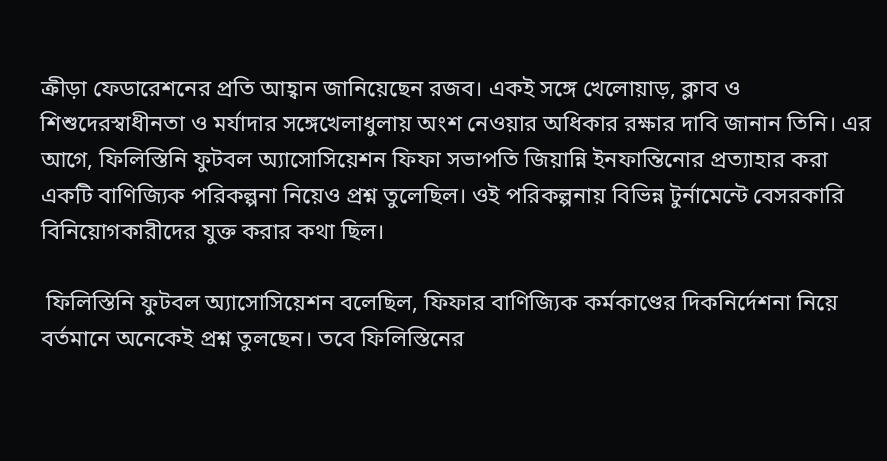ক্রীড়া ফেডারেশনের প্রতি আহ্বান জানিয়েছেন রজব। একই সঙ্গে খেলোয়াড়, ক্লাব ও শিশুদেরস্বাধীনতা ও মর্যাদার সঙ্গেখেলাধুলায় অংশ নেওয়ার অধিকার রক্ষার দাবি জানান তিনি। এর আগে, ফিলিস্তিনি ফুটবল অ্যাসোসিয়েশন ফিফা সভাপতি জিয়ান্নি ইনফান্তিনোর প্রত্যাহার করা একটি বাণিজ্যিক পরিকল্পনা নিয়েও প্রশ্ন তুলেছিল। ওই পরিকল্পনায় বিভিন্ন টুর্নামেন্টে বেসরকারি বিনিয়োগকারীদের যুক্ত করার কথা ছিল।

 ফিলিস্তিনি ফুটবল অ্যাসোসিয়েশন বলেছিল, ফিফার বাণিজ্যিক কর্মকাণ্ডের দিকনির্দেশনা নিয়ে বর্তমানে অনেকেই প্রশ্ন তুলছেন। তবে ফিলিস্তিনের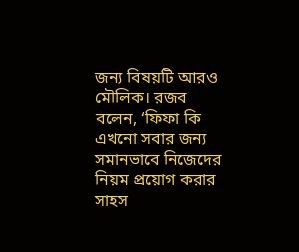জন্য বিষয়টি আরও মৌলিক। রজব বলেন, ‘ফিফা কি এখনো সবার জন্য সমানভাবে নিজেদের নিয়ম প্রয়োগ করার সাহস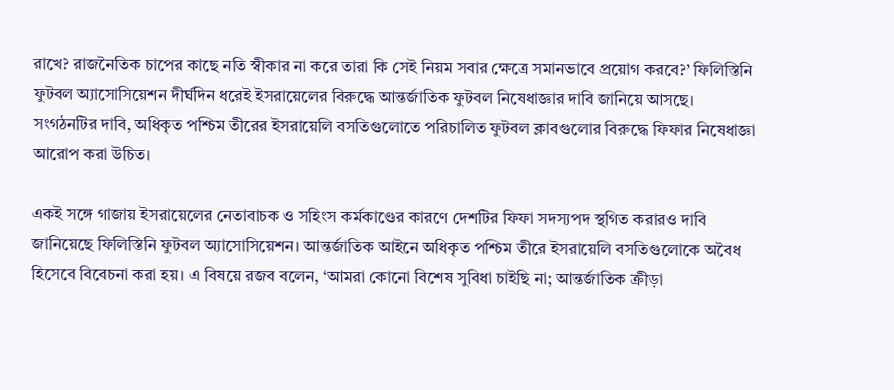রাখে? রাজনৈতিক চাপের কাছে নতি স্বীকার না করে তারা কি সেই নিয়ম সবার ক্ষেত্রে সমানভাবে প্রয়োগ করবে?’ ফিলিস্তিনি ফুটবল অ্যাসোসিয়েশন দীর্ঘদিন ধরেই ইসরায়েলের বিরুদ্ধে আন্তর্জাতিক ফুটবল নিষেধাজ্ঞার দাবি জানিয়ে আসছে। সংগঠনটির দাবি, অধিকৃত পশ্চিম তীরের ইসরায়েলি বসতিগুলোতে পরিচালিত ফুটবল ক্লাবগুলোর বিরুদ্ধে ফিফার নিষেধাজ্ঞা আরোপ করা উচিত।

একই সঙ্গে গাজায় ইসরায়েলের নেতাবাচক ও সহিংস কর্মকাণ্ডের কারণে দেশটির ফিফা সদস্যপদ স্থগিত করারও দাবি জানিয়েছে ফিলিস্তিনি ফুটবল অ্যাসোসিয়েশন। আন্তর্জাতিক আইনে অধিকৃত পশ্চিম তীরে ইসরায়েলি বসতিগুলোকে অবৈধ হিসেবে বিবেচনা করা হয়। এ বিষয়ে রজব বলেন, ‘আমরা কোনো বিশেষ সুবিধা চাইছি না; আন্তর্জাতিক ক্রীড়া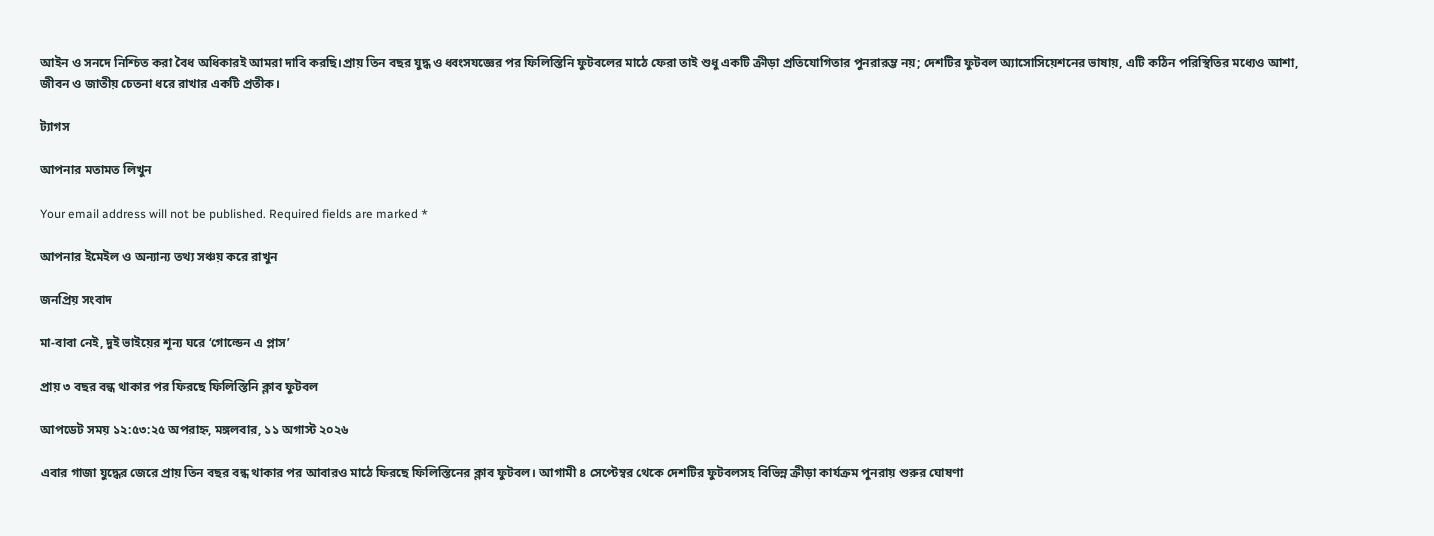আইন ও সনদে নিশ্চিত করা বৈধ অধিকারই আমরা দাবি করছি।প্রায় তিন বছর যুদ্ধ ও ধ্বংসযজ্ঞের পর ফিলিস্তিনি ফুটবলের মাঠে ফেরা তাই শুধু একটি ক্রীড়া প্রতিযোগিতার পুনরারম্ভ নয়; দেশটির ফুটবল অ্যাসোসিয়েশনের ভাষায়, এটি কঠিন পরিস্থিতির মধ্যেও আশা, জীবন ও জাতীয় চেতনা ধরে রাখার একটি প্রতীক।

ট্যাগস

আপনার মতামত লিখুন

Your email address will not be published. Required fields are marked *

আপনার ইমেইল ও অন্যান্য তথ্য সঞ্চয় করে রাখুন

জনপ্রিয় সংবাদ

মা-বাবা নেই, দুই ভাইয়ের শূন্য ঘরে ‘গোল্ডেন এ প্লাস’

প্রায় ৩ বছর বন্ধ থাকার পর ফিরছে ফিলিস্তিনি ক্লাব ফুটবল

আপডেট সময় ১২:৫৩:২৫ অপরাহ্ন, মঙ্গলবার, ১১ অগাস্ট ২০২৬

এবার গাজা যুদ্ধের জেরে প্রায় তিন বছর বন্ধ থাকার পর আবারও মাঠে ফিরছে ফিলিস্তিনের ক্লাব ফুটবল। আগামী ৪ সেপ্টেম্বর থেকে দেশটির ফুটবলসহ বিভিন্ন ক্রীড়া কার্যক্রম পুনরায় শুরুর ঘোষণা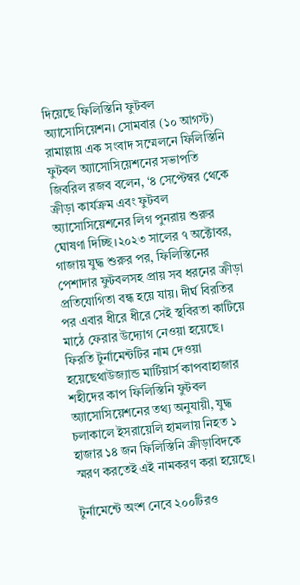দিয়েছে ফিলিস্তিনি ফুটবল অ্যাসোসিয়েশন। সোমবার (১০ আগস্ট) রামাল্লায় এক সংবাদ সম্মেলনে ফিলিস্তিনি ফুটবল অ্যাসোসিয়েশনের সভাপতি জিবরিল রজব বলেন, ‘৪ সেপ্টেম্বর থেকে ক্রীড়া কার্যক্রম এবং ফুটবল অ্যাসোসিয়েশনের লিগ পুনরায় শুরুর ঘোষণা দিচ্ছি।২০২৩ সালের ৭ অক্টোবর, গাজায় যুদ্ধ শুরুর পর, ফিলিস্তিনের পেশাদার ফুটবলসহ প্রায় সব ধরনের ক্রীড়া প্রতিযোগিতা বন্ধ হয়ে যায়। দীর্ঘ বিরতির পর এবার ধীরে ধীরে সেই স্থবিরতা কাটিয়ে মাঠে ফেরার উদ্যোগ নেওয়া হয়েছে। ফিরতি টুর্নামেন্টটির নাম দেওয়া হয়েছেথাউজ্যান্ড মার্টিয়ার্স কাপবাহাজার শহীদের কাপ ফিলিস্তিনি ফুটবল অ্যাসোসিয়েশনের তথ্য অনুযায়ী, যুদ্ধ চলাকালে ইসরায়েলি হামলায় নিহত ১ হাজার ১৪ জন ফিলিস্তিনি ক্রীড়াবিদকে স্মরণ করতেই এই নামকরণ করা হয়েছে।

টুর্নামেন্টে অংশ নেবে ২০০টিরও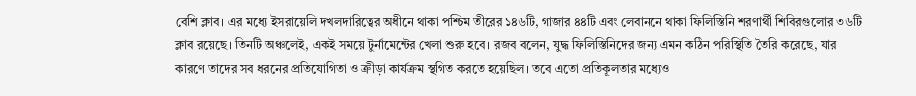বেশি ক্লাব। এর মধ্যে ইসরায়েলি দখলদারিত্বের অধীনে থাকা পশ্চিম তীরের ১৪৬টি, গাজার ৪৪টি এবং লেবাননে থাকা ফিলিস্তিনি শরণার্থী শিবিরগুলোর ৩৬টি ক্লাব রয়েছে। তিনটি অঞ্চলেই, একই সময়ে টুর্নামেন্টের খেলা শুরু হবে। রজব বলেন, যুদ্ধ ফিলিস্তিনিদের জন্য এমন কঠিন পরিস্থিতি তৈরি করেছে, যার কারণে তাদের সব ধরনের প্রতিযোগিতা ও ক্রীড়া কার্যক্রম স্থগিত করতে হয়েছিল। তবে এতো প্রতিকূলতার মধ্যেও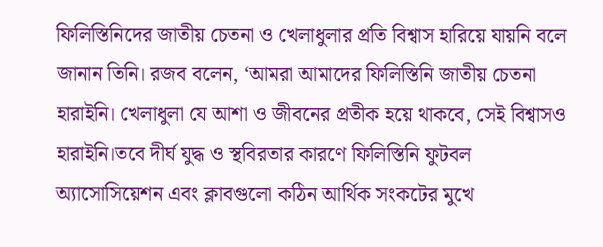ফিলিস্তিনিদের জাতীয় চেতনা ও খেলাধুলার প্রতি বিশ্বাস হারিয়ে যায়নি বলে জানান তিনি। রজব বলেন, ‘আমরা আমাদের ফিলিস্তিনি জাতীয় চেতনা হারাইনি। খেলাধুলা যে আশা ও জীবনের প্রতীক হয়ে থাকবে, সেই বিশ্বাসও হারাইনি।তবে দীর্ঘ যুদ্ধ ও স্থবিরতার কারণে ফিলিস্তিনি ফুটবল অ্যাসোসিয়েশন এবং ক্লাবগুলো কঠিন আর্থিক সংকটের মুখে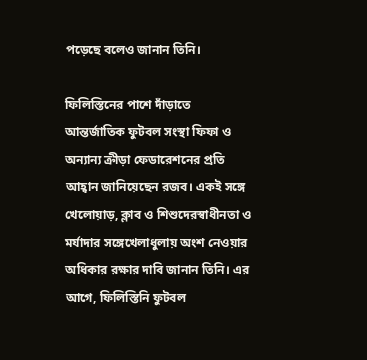পড়েছে বলেও জানান তিনি।

ফিলিস্তিনের পাশে দাঁড়াতে আন্তর্জাতিক ফুটবল সংস্থা ফিফা ও অন্যান্য ক্রীড়া ফেডারেশনের প্রতি আহ্বান জানিয়েছেন রজব। একই সঙ্গে খেলোয়াড়, ক্লাব ও শিশুদেরস্বাধীনতা ও মর্যাদার সঙ্গেখেলাধুলায় অংশ নেওয়ার অধিকার রক্ষার দাবি জানান তিনি। এর আগে, ফিলিস্তিনি ফুটবল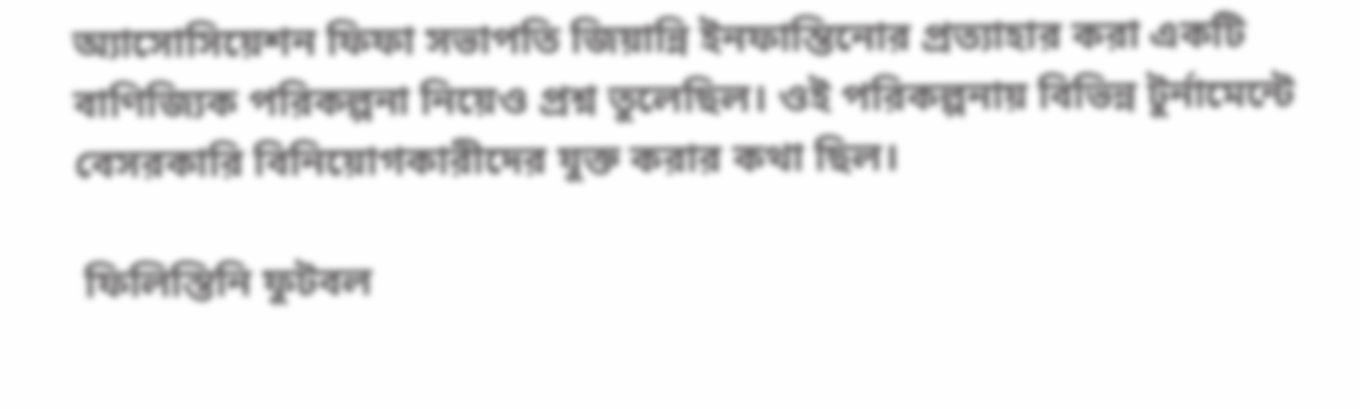অ্যাসোসিয়েশন ফিফা সভাপতি জিয়ান্নি ইনফান্তিনোর প্রত্যাহার করা একটি বাণিজ্যিক পরিকল্পনা নিয়েও প্রশ্ন তুলেছিল। ওই পরিকল্পনায় বিভিন্ন টুর্নামেন্টে বেসরকারি বিনিয়োগকারীদের যুক্ত করার কথা ছিল।

 ফিলিস্তিনি ফুটবল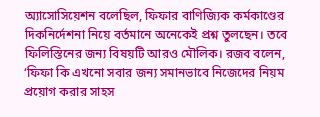অ্যাসোসিয়েশন বলেছিল, ফিফার বাণিজ্যিক কর্মকাণ্ডের দিকনির্দেশনা নিয়ে বর্তমানে অনেকেই প্রশ্ন তুলছেন। তবে ফিলিস্তিনের জন্য বিষয়টি আরও মৌলিক। রজব বলেন, ‘ফিফা কি এখনো সবার জন্য সমানভাবে নিজেদের নিয়ম প্রয়োগ করার সাহস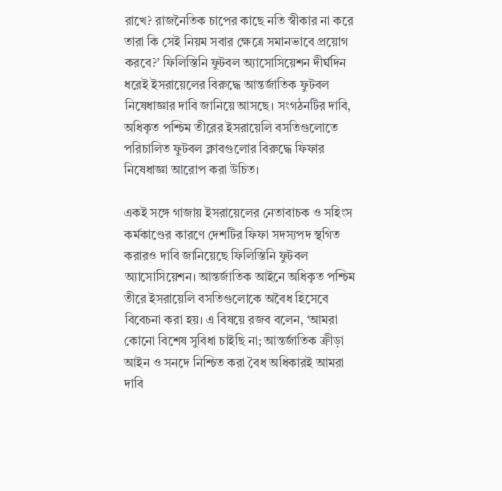রাখে? রাজনৈতিক চাপের কাছে নতি স্বীকার না করে তারা কি সেই নিয়ম সবার ক্ষেত্রে সমানভাবে প্রয়োগ করবে?’ ফিলিস্তিনি ফুটবল অ্যাসোসিয়েশন দীর্ঘদিন ধরেই ইসরায়েলের বিরুদ্ধে আন্তর্জাতিক ফুটবল নিষেধাজ্ঞার দাবি জানিয়ে আসছে। সংগঠনটির দাবি, অধিকৃত পশ্চিম তীরের ইসরায়েলি বসতিগুলোতে পরিচালিত ফুটবল ক্লাবগুলোর বিরুদ্ধে ফিফার নিষেধাজ্ঞা আরোপ করা উচিত।

একই সঙ্গে গাজায় ইসরায়েলের নেতাবাচক ও সহিংস কর্মকাণ্ডের কারণে দেশটির ফিফা সদস্যপদ স্থগিত করারও দাবি জানিয়েছে ফিলিস্তিনি ফুটবল অ্যাসোসিয়েশন। আন্তর্জাতিক আইনে অধিকৃত পশ্চিম তীরে ইসরায়েলি বসতিগুলোকে অবৈধ হিসেবে বিবেচনা করা হয়। এ বিষয়ে রজব বলেন, ‘আমরা কোনো বিশেষ সুবিধা চাইছি না; আন্তর্জাতিক ক্রীড়া আইন ও সনদে নিশ্চিত করা বৈধ অধিকারই আমরা দাবি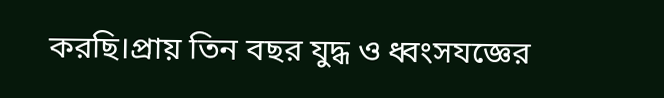করছি।প্রায় তিন বছর যুদ্ধ ও ধ্বংসযজ্ঞের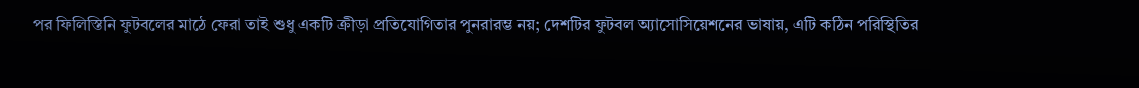পর ফিলিস্তিনি ফুটবলের মাঠে ফেরা তাই শুধু একটি ক্রীড়া প্রতিযোগিতার পুনরারম্ভ নয়; দেশটির ফুটবল অ্যাসোসিয়েশনের ভাষায়, এটি কঠিন পরিস্থিতির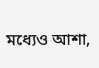মধ্যেও আশা,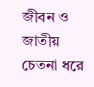জীবন ও জাতীয় চেতনা ধরে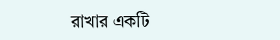রাখার একটি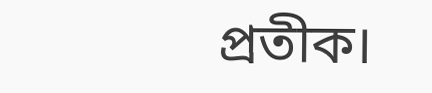প্রতীক।